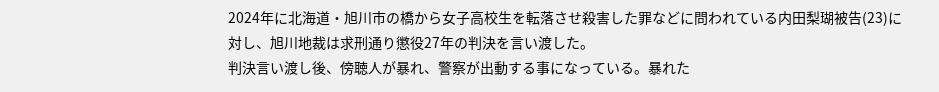2024年に北海道・旭川市の橋から女子高校生を転落させ殺害した罪などに問われている内田梨瑚被告(23)に対し、旭川地裁は求刑通り懲役27年の判決を言い渡した。
判決言い渡し後、傍聴人が暴れ、警察が出動する事になっている。暴れた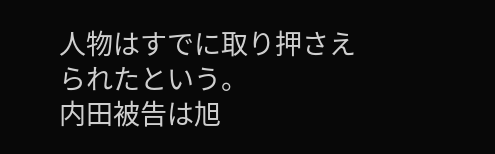人物はすでに取り押さえられたという。
内田被告は旭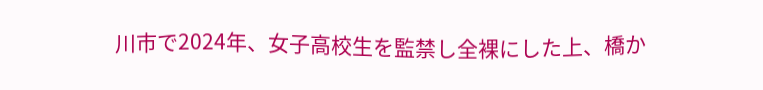川市で2024年、女子高校生を監禁し全裸にした上、橋か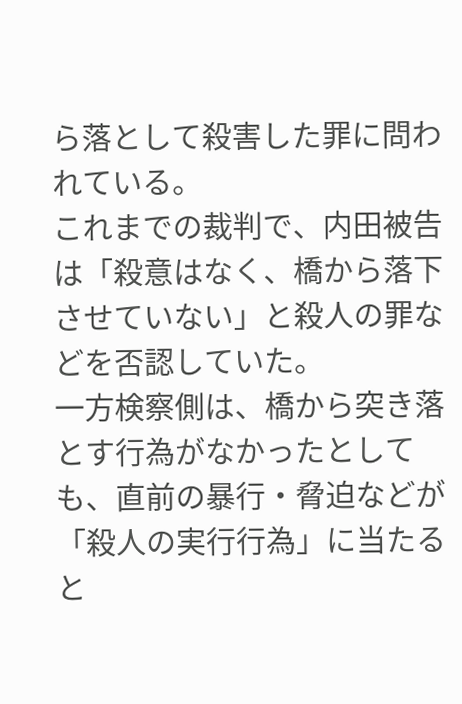ら落として殺害した罪に問われている。
これまでの裁判で、内田被告は「殺意はなく、橋から落下させていない」と殺人の罪などを否認していた。
一方検察側は、橋から突き落とす行為がなかったとしても、直前の暴行・脅迫などが「殺人の実行行為」に当たると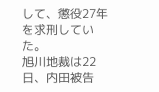して、懲役27年を求刑していた。
旭川地裁は22日、内田被告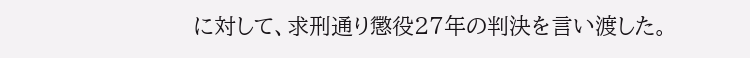に対して、求刑通り懲役27年の判決を言い渡した。